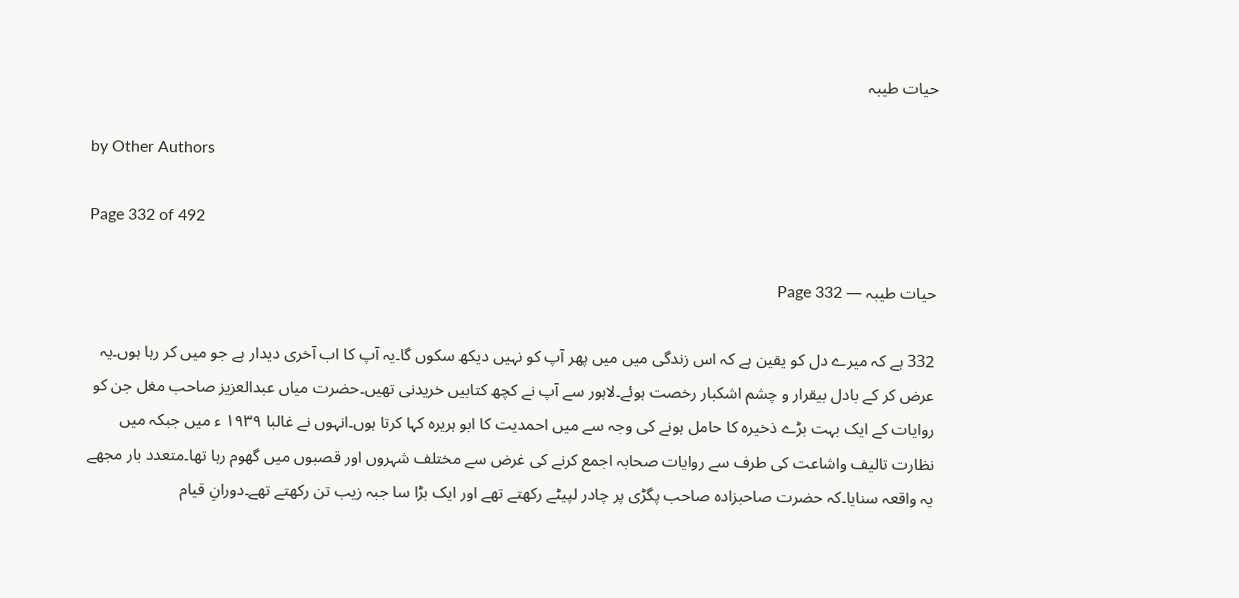حیات طیبہ

by Other Authors

Page 332 of 492

حیات طیبہ — Page 332

332 ہے کہ میرے دل کو یقین ہے کہ اس زندگی میں میں پھر آپ کو نہیں دیکھ سکوں گا۔یہ آپ کا اب آخری دیدار ہے جو میں کر رہا ہوں۔یہ عرض کر کے بادل بیقرار و چشم اشکبار رخصت ہوئے۔لاہور سے آپ نے کچھ کتابیں خریدنی تھیں۔حضرت میاں عبدالعزیز صاحب مغل جن کو روایات کے ایک بہت بڑے ذخیرہ کا حامل ہونے کی وجہ سے میں احمدیت کا ابو ہریرہ کہا کرتا ہوں۔انہوں نے غالبا ۱۹۳۹ ء میں جبکہ میں نظارت تالیف واشاعت کی طرف سے روایات صحابہ اجمع کرنے کی غرض سے مختلف شہروں اور قصبوں میں گھوم رہا تھا۔متعدد بار مجھے یہ واقعہ سنایا۔کہ حضرت صاحبزادہ صاحب پگڑی پر چادر لپیٹے رکھتے تھے اور ایک بڑا سا جبہ زیب تن رکھتے تھے۔دورانِ قیام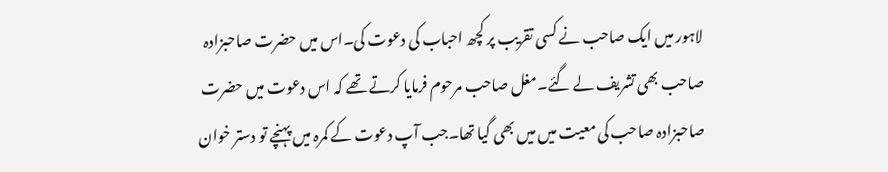لاہور میں ایک صاحب نے کسی تقریب پر کچھ احباب کی دعوت کی۔اس میں حضرت صاحبزادہ صاحب بھی تشریف لے گئے۔مغل صاحب مرحوم فرمایا کرتے تھے کہ اس دعوت میں حضرت صاحبزادہ صاحب کی معیت میں میں بھی گیا تھا۔جب آپ دعوت کے کمرہ میں پہنچے تو دستر خوان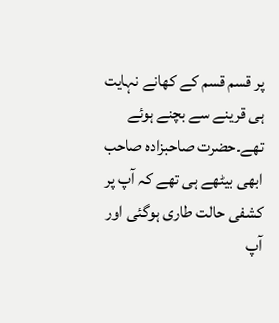پر قسم قسم کے کھانے نہایت ہی قرینے سے بچنے ہوئے تھے۔حضرت صاحبزادہ صاحب ابھی بیٹھے ہی تھے کہ آپ پر کشفی حالت طاری ہوگئی اور آپ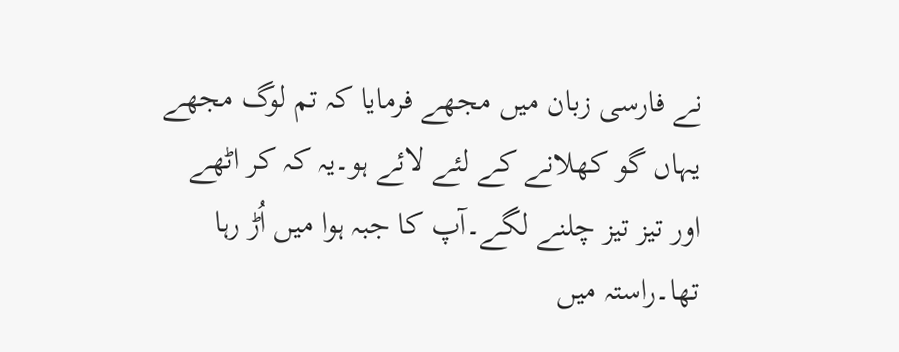نے فارسی زبان میں مجھے فرمایا کہ تم لوگ مجھے یہاں گو کھلانے کے لئے لائے ہو۔یہ کہ کر اٹھے اور تیز تیز چلنے لگے۔آپ کا جبہ ہوا میں اُڑ رہا تھا۔راستہ میں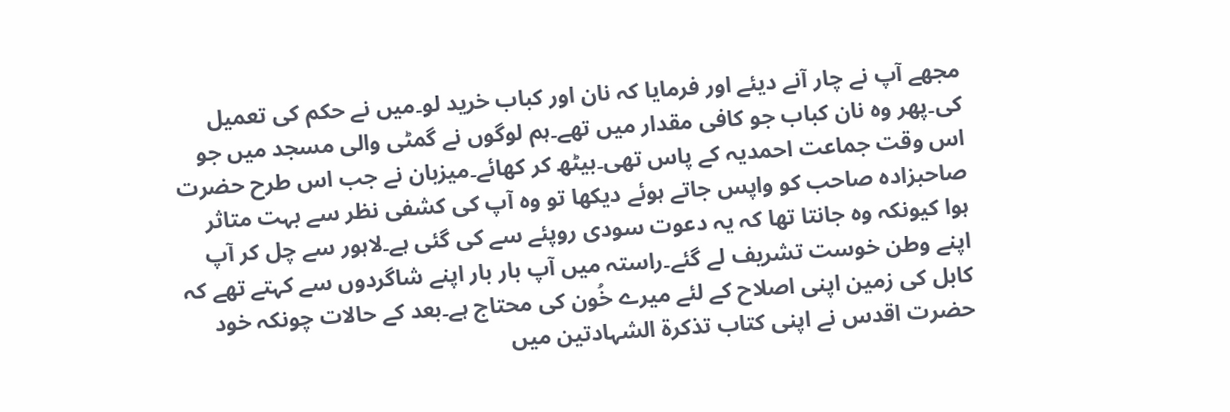مجھے آپ نے چار آنے دیئے اور فرمایا کہ نان اور کباب خرید لو۔میں نے حکم کی تعمیل کی۔پھر وہ نان کباب جو کافی مقدار میں تھے۔ہم لوگوں نے گمٹی والی مسجد میں جو اس وقت جماعت احمدیہ کے پاس تھی۔بیٹھ کر کھائے۔میزبان نے جب اس طرح حضرت صاحبزادہ صاحب کو واپس جاتے ہوئے دیکھا تو وہ آپ کی کشفی نظر سے بہت متاثر ہوا کیونکہ وہ جانتا تھا کہ یہ دعوت سودی روپئے سے کی گئی ہے۔لاہور سے چل کر آپ اپنے وطن خوست تشریف لے گئے۔راستہ میں آپ بار بار اپنے شاگردوں سے کہتے تھے کہ کابل کی زمین اپنی اصلاح کے لئے میرے خُون کی محتاج ہے۔بعد کے حالات چونکہ خود حضرت اقدس نے اپنی کتاب تذکرۃ الشہادتین میں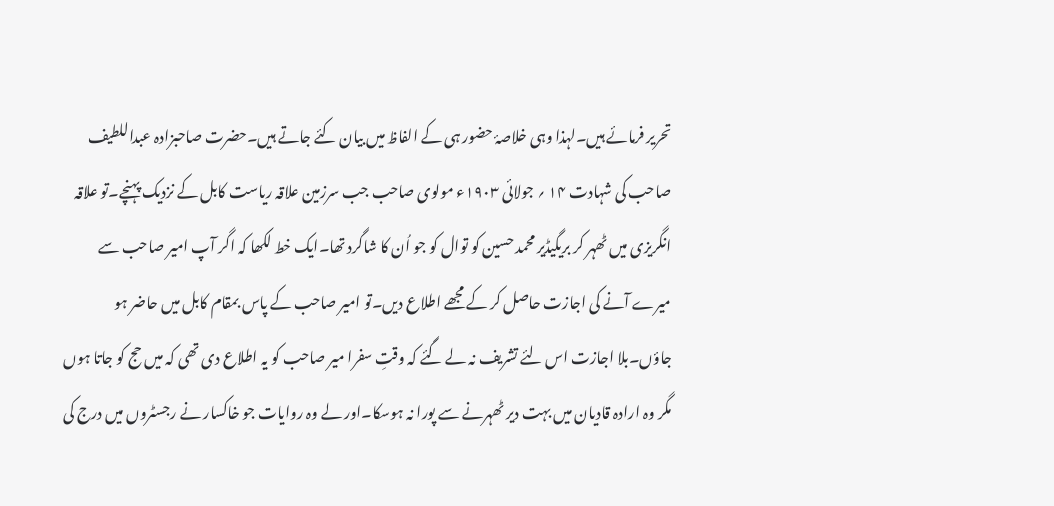تحریر فرمائے ہیں۔لہذا وہی خلاصۂ حضور ہی کے الفاظ میں بیان کئے جاتے ہیں۔حضرت صاحبزادہ عبداللطیف صاحب کی شہادت ۱۴ ؍ جولائی ۱۹۰۳ء مولوی صاحب جب سرزمین علاقہ ریاست کابل کے نزدیک پہنچے۔تو علاقہ انگریزی میں ٹھہر کر بریگیڈیر محمد حسین کو توال کو جو اُن کا شاگرد تھا۔ایک خط لکھا کہ اگر آپ امیر صاحب سے میرے آنے کی اجازت حاصل کر کے مجھے اطلاع دیں۔تو امیر صاحب کے پاس بمقام کابل میں حاضر ہو جاؤں۔بلا اجازت اس لئے تشریف نہ لے گئے کہ وقتِ سفرا میر صاحب کو یہ اطلاع دی تھی کہ میں حج کو جاتا ہوں مگر وہ ارادہ قادیان میں بہت دیر ٹھہرنے سے پورا نہ ہوسکا۔اور لے وہ روایات جو خاکسار نے رجسٹروں میں درج کی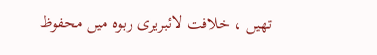تھیں ، خلافت لائبریری ربوہ میں محفوظ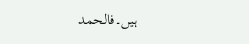ہیں۔فالحمد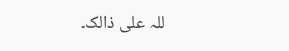للہ علی ذالک۔